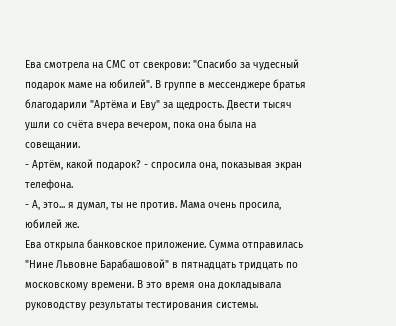Ева смотрела на СМС от свекрови: "Спасибо за чудесный подарок маме на юбилей". В группе в мессенджере братья благодарили "Артёма и Еву" за щедрость. Двести тысяч ушли со счёта вчера вечером, пока она была на совещании.
- Артём, какой подарок? - спросила она, показывая экран телефона.
- А, это... я думал, ты не против. Мама очень просила, юбилей же.
Ева открыла банковское приложение. Сумма отправилась "Нине Львовне Барабашовой" в пятнадцать тридцать по московскому времени. В это время она докладывала руководству результаты тестирования системы.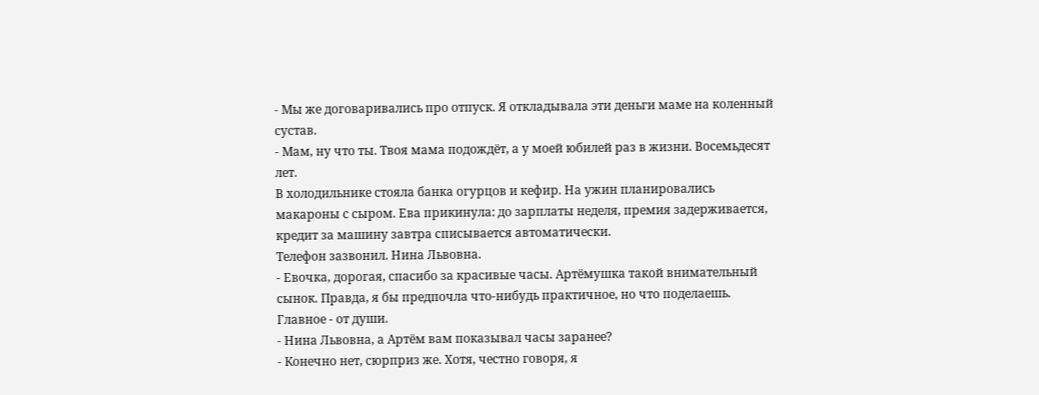- Мы же договаривались про отпуск. Я откладывала эти деньги маме на коленный сустав.
- Мам, ну что ты. Твоя мама подождёт, а у моей юбилей раз в жизни. Восемьдесят лет.
В холодильнике стояла банка огурцов и кефир. На ужин планировались макароны с сыром. Ева прикинула: до зарплаты неделя, премия задерживается, кредит за машину завтра списывается автоматически.
Телефон зазвонил. Нина Львовна.
- Евочка, дорогая, спасибо за красивые часы. Артёмушка такой внимательный сынок. Правда, я бы предпочла что-нибудь практичное, но что поделаешь. Главное - от души.
- Нина Львовна, а Артём вам показывал часы заранее?
- Конечно нет, сюрприз же. Хотя, честно говоря, я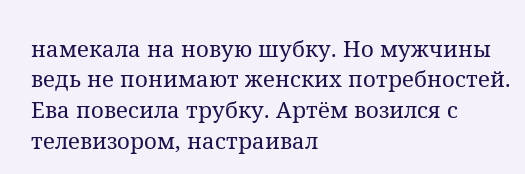намекала на новую шубку. Но мужчины ведь не понимают женских потребностей.
Ева повесила трубку. Артём возился с телевизором, настраивал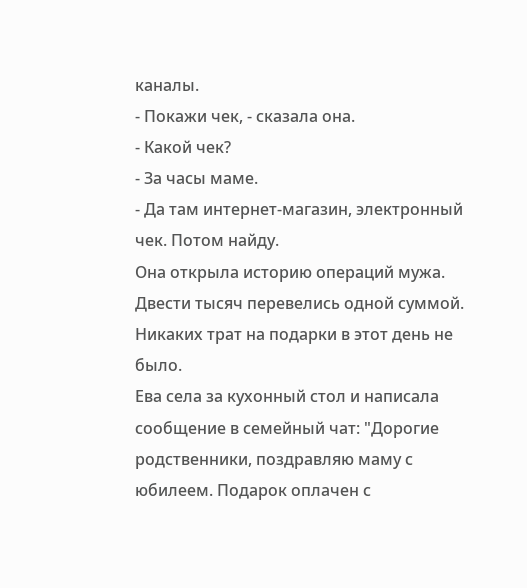каналы.
- Покажи чек, - сказала она.
- Какой чек?
- За часы маме.
- Да там интернет-магазин, электронный чек. Потом найду.
Она открыла историю операций мужа. Двести тысяч перевелись одной суммой. Никаких трат на подарки в этот день не было.
Ева села за кухонный стол и написала сообщение в семейный чат: "Дорогие родственники, поздравляю маму с юбилеем. Подарок оплачен с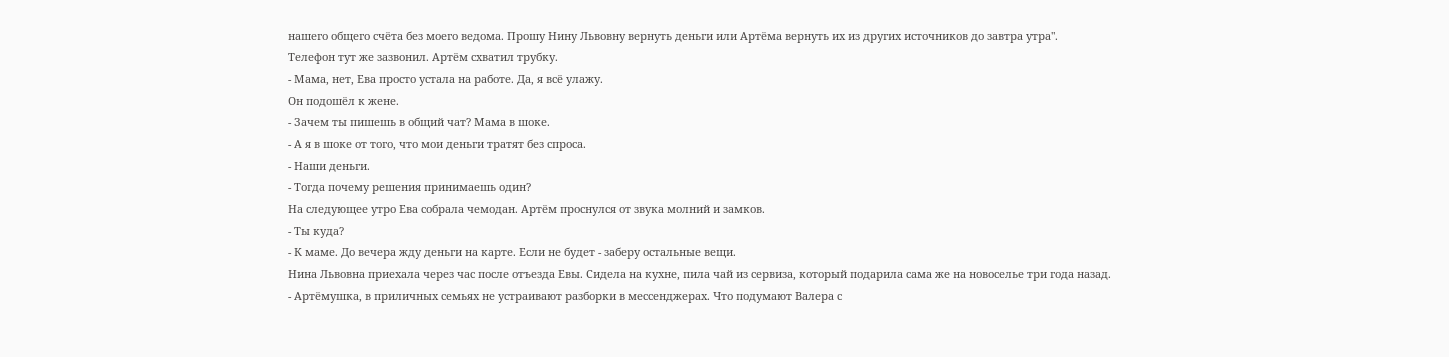нашего общего счёта без моего ведома. Прошу Нину Львовну вернуть деньги или Артёма вернуть их из других источников до завтра утра".
Телефон тут же зазвонил. Артём схватил трубку.
- Мама, нет, Ева просто устала на работе. Да, я всё улажу.
Он подошёл к жене.
- Зачем ты пишешь в общий чат? Мама в шоке.
- А я в шоке от того, что мои деньги тратят без спроса.
- Наши деньги.
- Тогда почему решения принимаешь один?
На следующее утро Ева собрала чемодан. Артём проснулся от звука молний и замков.
- Ты куда?
- К маме. До вечера жду деньги на карте. Если не будет - заберу остальные вещи.
Нина Львовна приехала через час после отъезда Евы. Сидела на кухне, пила чай из сервиза, который подарила сама же на новоселье три года назад.
- Артёмушка, в приличных семьях не устраивают разборки в мессенджерах. Что подумают Валера с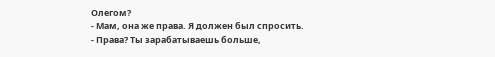Олегом?
- Мам, она же права. Я должен был спросить.
- Права? Ты зарабатываешь больше,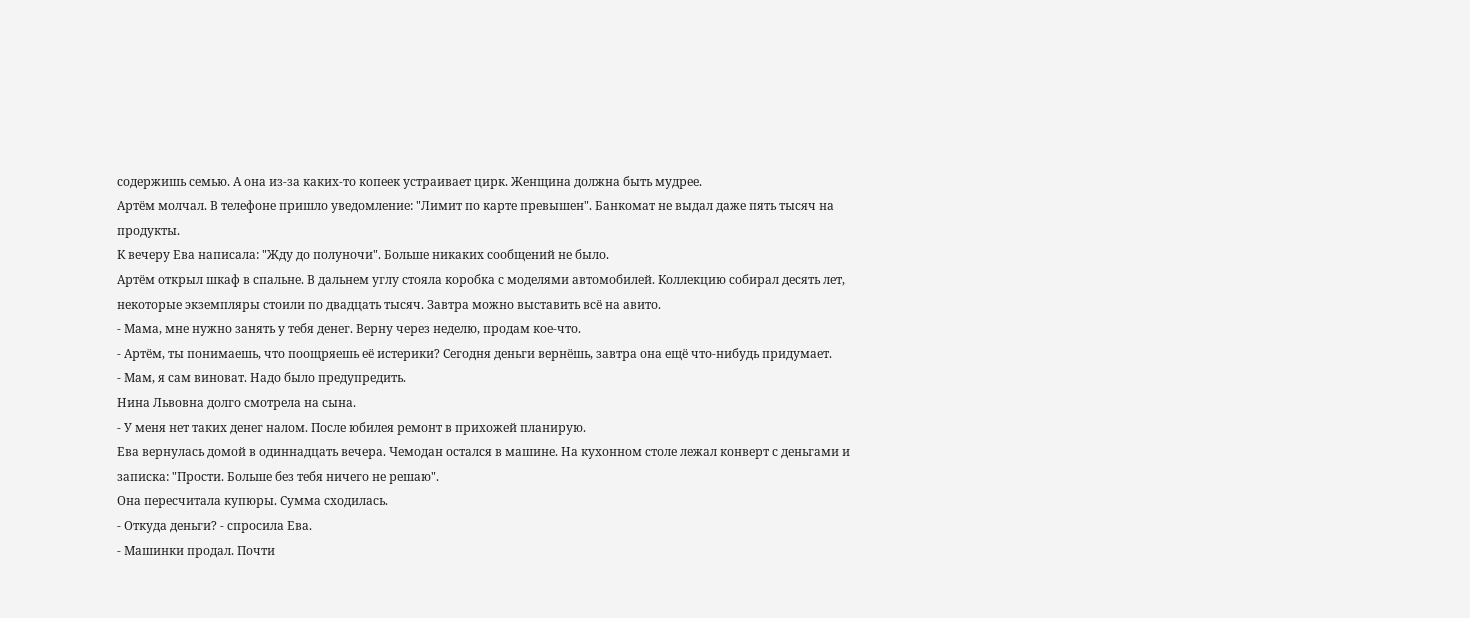содержишь семью. А она из-за каких-то копеек устраивает цирк. Женщина должна быть мудрее.
Артём молчал. В телефоне пришло уведомление: "Лимит по карте превышен". Банкомат не выдал даже пять тысяч на продукты.
К вечеру Ева написала: "Жду до полуночи". Больше никаких сообщений не было.
Артём открыл шкаф в спальне. В дальнем углу стояла коробка с моделями автомобилей. Коллекцию собирал десять лет, некоторые экземпляры стоили по двадцать тысяч. Завтра можно выставить всё на авито.
- Мама, мне нужно занять у тебя денег. Верну через неделю, продам кое-что.
- Артём, ты понимаешь, что поощряешь её истерики? Сегодня деньги вернёшь, завтра она ещё что-нибудь придумает.
- Мам, я сам виноват. Надо было предупредить.
Нина Львовна долго смотрела на сына.
- У меня нет таких денег налом. После юбилея ремонт в прихожей планирую.
Ева вернулась домой в одиннадцать вечера. Чемодан остался в машине. На кухонном столе лежал конверт с деньгами и записка: "Прости. Больше без тебя ничего не решаю".
Она пересчитала купюры. Сумма сходилась.
- Откуда деньги? - спросила Ева.
- Машинки продал. Почти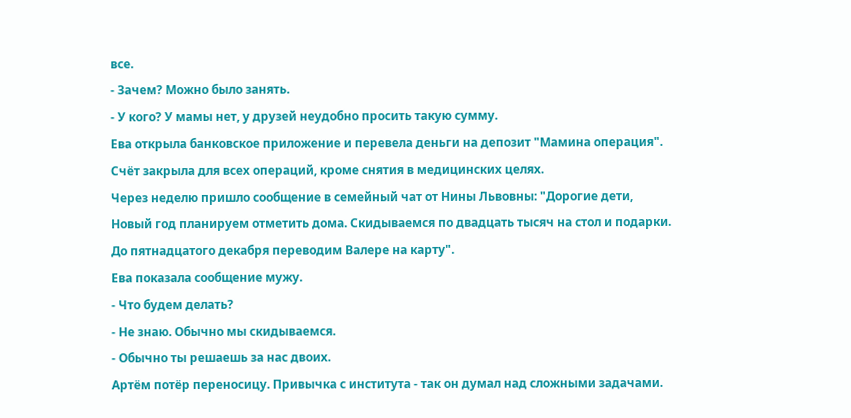все.
- Зачем? Можно было занять.
- У кого? У мамы нет, у друзей неудобно просить такую сумму.
Ева открыла банковское приложение и перевела деньги на депозит "Мамина операция". Счёт закрыла для всех операций, кроме снятия в медицинских целях.
Через неделю пришло сообщение в семейный чат от Нины Львовны: "Дорогие дети, Новый год планируем отметить дома. Скидываемся по двадцать тысяч на стол и подарки. До пятнадцатого декабря переводим Валере на карту".
Ева показала сообщение мужу.
- Что будем делать?
- Не знаю. Обычно мы скидываемся.
- Обычно ты решаешь за нас двоих.
Артём потёр переносицу. Привычка с института - так он думал над сложными задачами.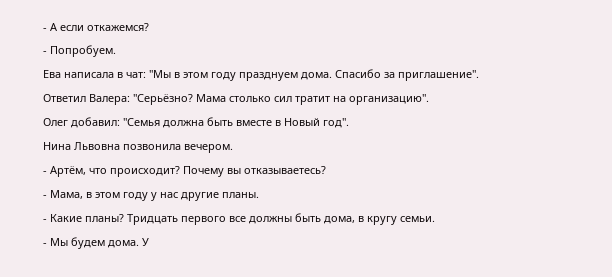- А если откажемся?
- Попробуем.
Ева написала в чат: "Мы в этом году празднуем дома. Спасибо за приглашение".
Ответил Валера: "Серьёзно? Мама столько сил тратит на организацию".
Олег добавил: "Семья должна быть вместе в Новый год".
Нина Львовна позвонила вечером.
- Артём, что происходит? Почему вы отказываетесь?
- Мама, в этом году у нас другие планы.
- Какие планы? Тридцать первого все должны быть дома, в кругу семьи.
- Мы будем дома. У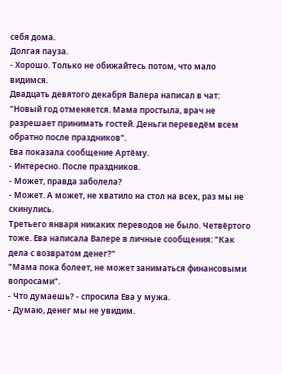себя дома.
Долгая пауза.
- Хорошо. Только не обижайтесь потом, что мало видимся.
Двадцать девятого декабря Валера написал в чат: "Новый год отменяется. Мама простыла, врач не разрешает принимать гостей. Деньги переведём всем обратно после праздников".
Ева показала сообщение Артёму.
- Интересно. После праздников.
- Может, правда заболела?
- Может. А может, не хватило на стол на всех, раз мы не скинулись.
Третьего января никаких переводов не было. Четвёртого тоже. Ева написала Валере в личные сообщения: "Как дела с возвратом денег?"
"Мама пока болеет, не может заниматься финансовыми вопросами".
- Что думаешь? - спросила Ева у мужа.
- Думаю, денег мы не увидим.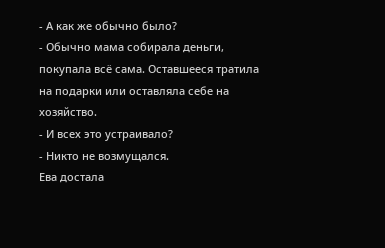- А как же обычно было?
- Обычно мама собирала деньги, покупала всё сама. Оставшееся тратила на подарки или оставляла себе на хозяйство.
- И всех это устраивало?
- Никто не возмущался.
Ева достала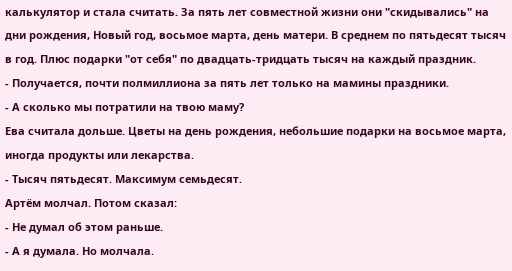калькулятор и стала считать. За пять лет совместной жизни они "скидывались" на дни рождения, Новый год, восьмое марта, день матери. В среднем по пятьдесят тысяч в год. Плюс подарки "от себя" по двадцать-тридцать тысяч на каждый праздник.
- Получается, почти полмиллиона за пять лет только на мамины праздники.
- А сколько мы потратили на твою маму?
Ева считала дольше. Цветы на день рождения, небольшие подарки на восьмое марта, иногда продукты или лекарства.
- Тысяч пятьдесят. Максимум семьдесят.
Артём молчал. Потом сказал:
- Не думал об этом раньше.
- А я думала. Но молчала.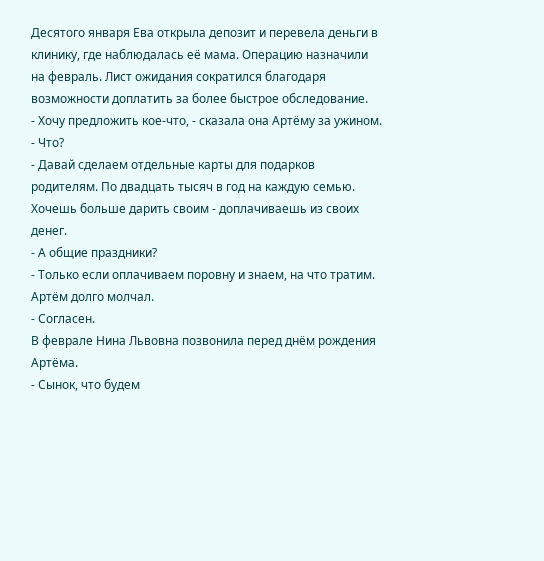Десятого января Ева открыла депозит и перевела деньги в клинику, где наблюдалась её мама. Операцию назначили на февраль. Лист ожидания сократился благодаря возможности доплатить за более быстрое обследование.
- Хочу предложить кое-что, - сказала она Артёму за ужином.
- Что?
- Давай сделаем отдельные карты для подарков родителям. По двадцать тысяч в год на каждую семью. Хочешь больше дарить своим - доплачиваешь из своих денег.
- А общие праздники?
- Только если оплачиваем поровну и знаем, на что тратим.
Артём долго молчал.
- Согласен.
В феврале Нина Львовна позвонила перед днём рождения Артёма.
- Сынок, что будем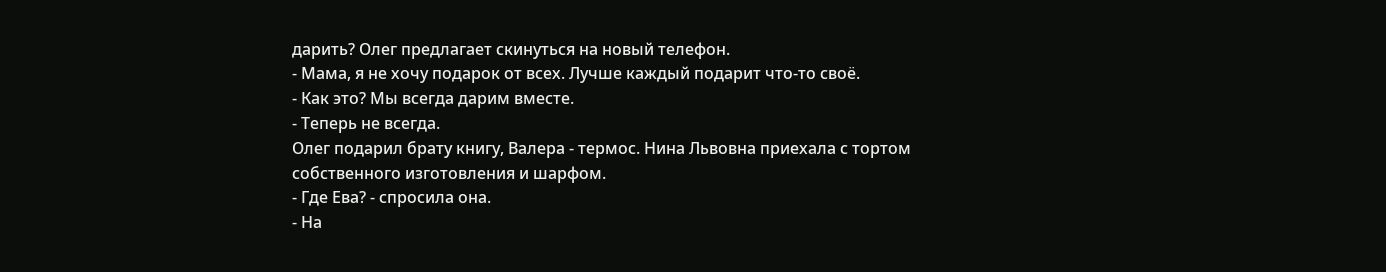дарить? Олег предлагает скинуться на новый телефон.
- Мама, я не хочу подарок от всех. Лучше каждый подарит что-то своё.
- Как это? Мы всегда дарим вместе.
- Теперь не всегда.
Олег подарил брату книгу, Валера - термос. Нина Львовна приехала с тортом собственного изготовления и шарфом.
- Где Ева? - спросила она.
- На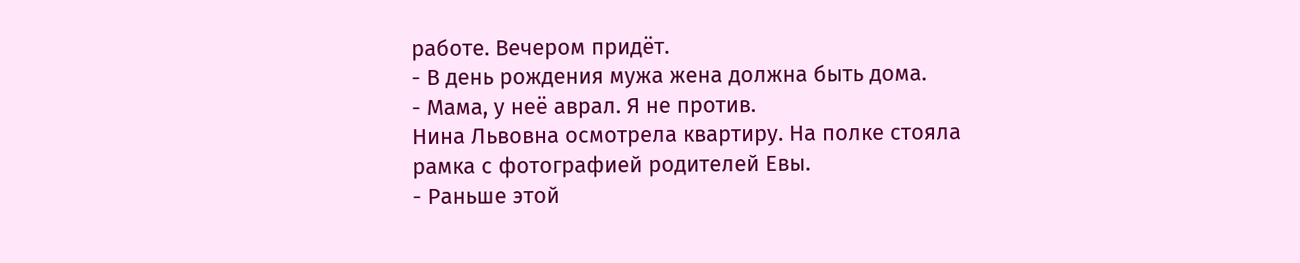работе. Вечером придёт.
- В день рождения мужа жена должна быть дома.
- Мама, у неё аврал. Я не против.
Нина Львовна осмотрела квартиру. На полке стояла рамка с фотографией родителей Евы.
- Раньше этой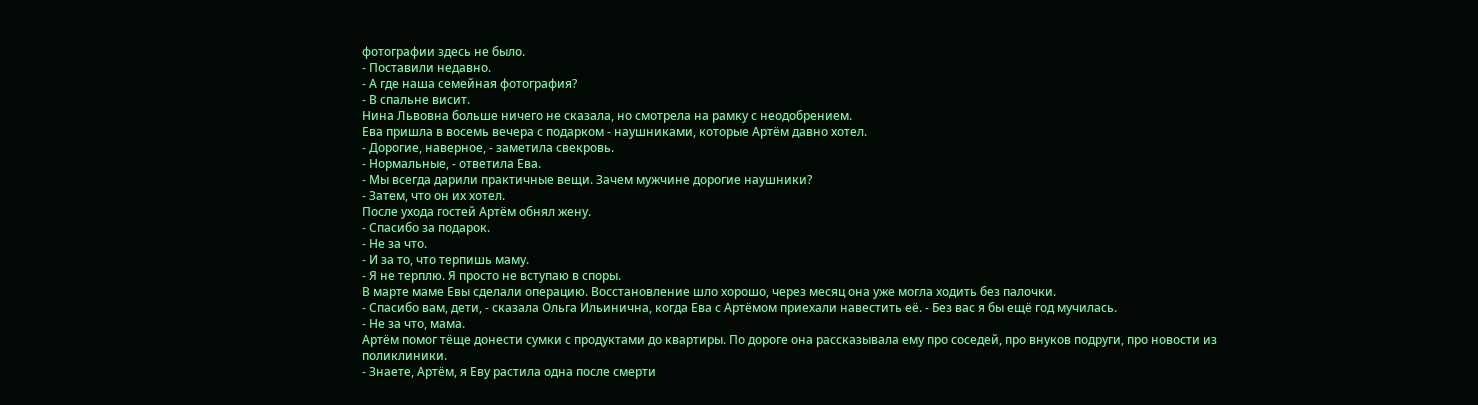фотографии здесь не было.
- Поставили недавно.
- А где наша семейная фотография?
- В спальне висит.
Нина Львовна больше ничего не сказала, но смотрела на рамку с неодобрением.
Ева пришла в восемь вечера с подарком - наушниками, которые Артём давно хотел.
- Дорогие, наверное, - заметила свекровь.
- Нормальные, - ответила Ева.
- Мы всегда дарили практичные вещи. Зачем мужчине дорогие наушники?
- Затем, что он их хотел.
После ухода гостей Артём обнял жену.
- Спасибо за подарок.
- Не за что.
- И за то, что терпишь маму.
- Я не терплю. Я просто не вступаю в споры.
В марте маме Евы сделали операцию. Восстановление шло хорошо, через месяц она уже могла ходить без палочки.
- Спасибо вам, дети, - сказала Ольга Ильинична, когда Ева с Артёмом приехали навестить её. - Без вас я бы ещё год мучилась.
- Не за что, мама.
Артём помог тёще донести сумки с продуктами до квартиры. По дороге она рассказывала ему про соседей, про внуков подруги, про новости из поликлиники.
- Знаете, Артём, я Еву растила одна после смерти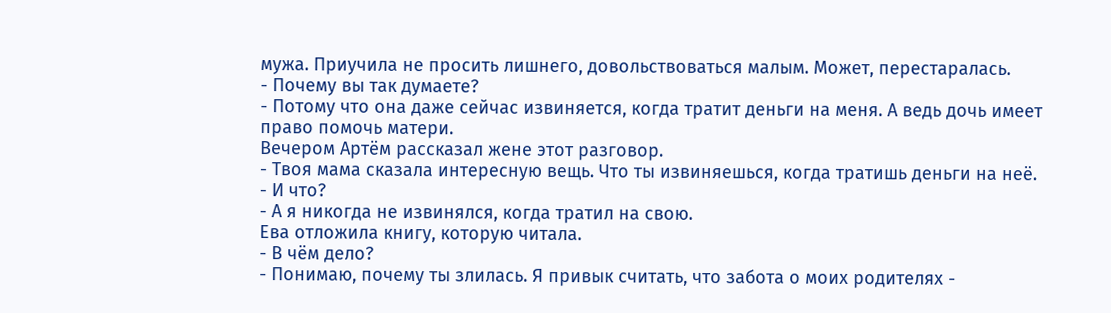мужа. Приучила не просить лишнего, довольствоваться малым. Может, перестаралась.
- Почему вы так думаете?
- Потому что она даже сейчас извиняется, когда тратит деньги на меня. А ведь дочь имеет право помочь матери.
Вечером Артём рассказал жене этот разговор.
- Твоя мама сказала интересную вещь. Что ты извиняешься, когда тратишь деньги на неё.
- И что?
- А я никогда не извинялся, когда тратил на свою.
Ева отложила книгу, которую читала.
- В чём дело?
- Понимаю, почему ты злилась. Я привык считать, что забота о моих родителях -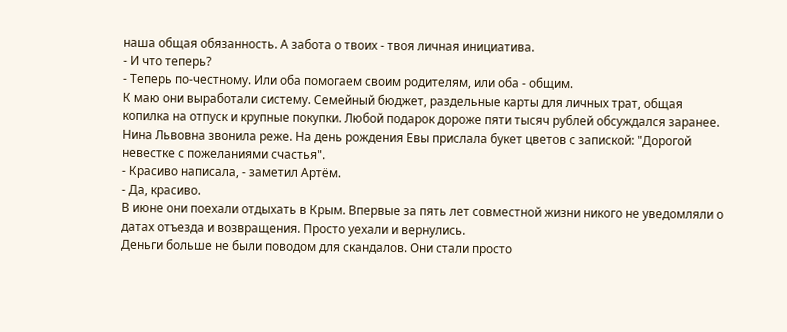наша общая обязанность. А забота о твоих - твоя личная инициатива.
- И что теперь?
- Теперь по-честному. Или оба помогаем своим родителям, или оба - общим.
К маю они выработали систему. Семейный бюджет, раздельные карты для личных трат, общая копилка на отпуск и крупные покупки. Любой подарок дороже пяти тысяч рублей обсуждался заранее.
Нина Львовна звонила реже. На день рождения Евы прислала букет цветов с запиской: "Дорогой невестке с пожеланиями счастья".
- Красиво написала, - заметил Артём.
- Да, красиво.
В июне они поехали отдыхать в Крым. Впервые за пять лет совместной жизни никого не уведомляли о датах отъезда и возвращения. Просто уехали и вернулись.
Деньги больше не были поводом для скандалов. Они стали просто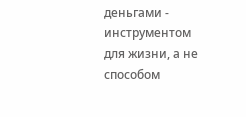деньгами - инструментом для жизни, а не способом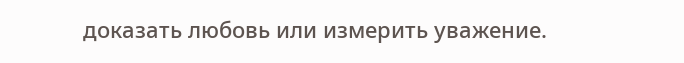доказать любовь или измерить уважение.